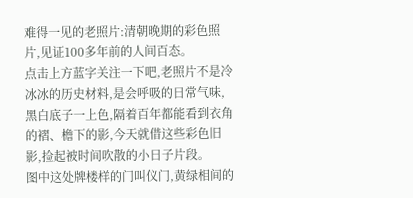难得一见的老照片:清朝晚期的彩色照片,见证100多年前的人间百态。
点击上方蓝字关注一下吧,老照片不是冷冰冰的历史材料,是会呼吸的日常气味,黑白底子一上色,隔着百年都能看到衣角的褶、檐下的影,今天就借这些彩色旧影,捡起被时间吹散的小日子片段。
图中这处牌楼样的门叫仪门,黄绿相间的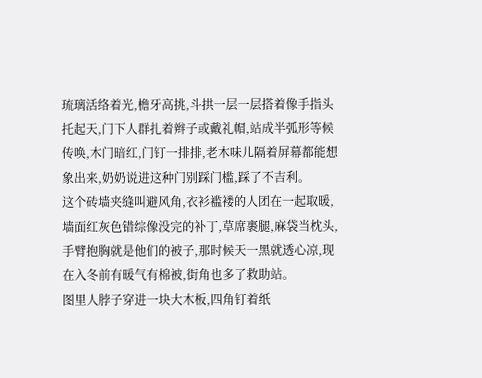琉璃活络着光,檐牙高挑,斗拱一层一层搭着像手指头托起天,门下人群扎着辫子或戴礼帽,站成半弧形等候传唤,木门暗红,门钉一排排,老木味儿隔着屏幕都能想象出来,奶奶说进这种门别踩门槛,踩了不吉利。
这个砖墙夹缝叫避风角,衣衫褴褛的人团在一起取暖,墙面红灰色错综像没完的补丁,草席裹腿,麻袋当枕头,手臂抱胸就是他们的被子,那时候天一黑就透心凉,现在入冬前有暖气有棉被,街角也多了救助站。
图里人脖子穿进一块大木板,四角钉着纸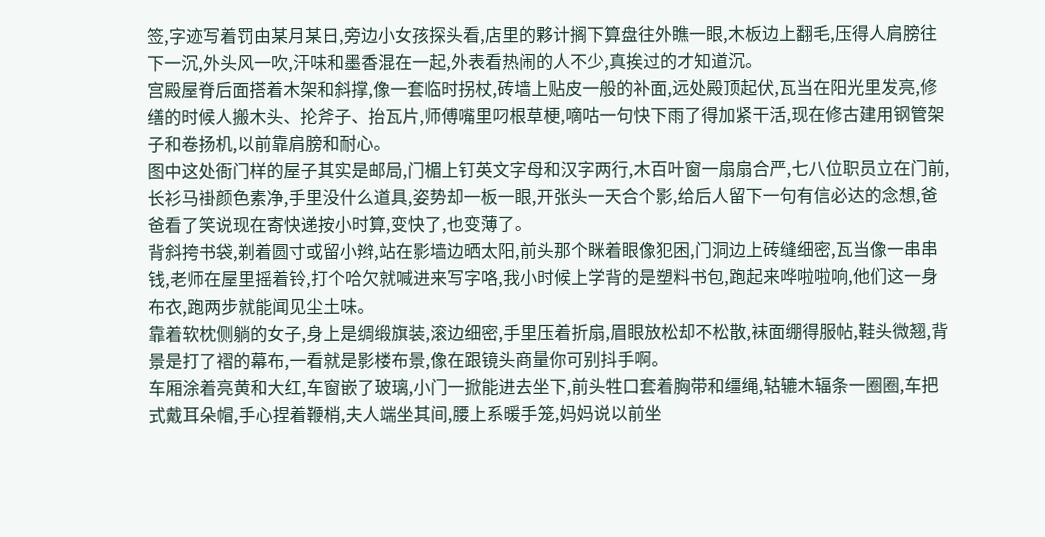签,字迹写着罚由某月某日,旁边小女孩探头看,店里的夥计搁下算盘往外瞧一眼,木板边上翻毛,压得人肩膀往下一沉,外头风一吹,汗味和墨香混在一起,外表看热闹的人不少,真挨过的才知道沉。
宫殿屋脊后面搭着木架和斜撑,像一套临时拐杖,砖墙上贴皮一般的补面,远处殿顶起伏,瓦当在阳光里发亮,修缮的时候人搬木头、抡斧子、抬瓦片,师傅嘴里叼根草梗,嘀咕一句快下雨了得加紧干活,现在修古建用钢管架子和卷扬机,以前靠肩膀和耐心。
图中这处衙门样的屋子其实是邮局,门楣上钉英文字母和汉字两行,木百叶窗一扇扇合严,七八位职员立在门前,长衫马褂颜色素净,手里没什么道具,姿势却一板一眼,开张头一天合个影,给后人留下一句有信必达的念想,爸爸看了笑说现在寄快递按小时算,变快了,也变薄了。
背斜挎书袋,剃着圆寸或留小辫,站在影墙边晒太阳,前头那个眯着眼像犯困,门洞边上砖缝细密,瓦当像一串串钱,老师在屋里摇着铃,打个哈欠就喊进来写字咯,我小时候上学背的是塑料书包,跑起来哗啦啦响,他们这一身布衣,跑两步就能闻见尘土味。
靠着软枕侧躺的女子,身上是绸缎旗装,滚边细密,手里压着折扇,眉眼放松却不松散,袜面绷得服帖,鞋头微翘,背景是打了褶的幕布,一看就是影楼布景,像在跟镜头商量你可别抖手啊。
车厢涂着亮黄和大红,车窗嵌了玻璃,小门一掀能进去坐下,前头牲口套着胸带和缰绳,轱辘木辐条一圈圈,车把式戴耳朵帽,手心捏着鞭梢,夫人端坐其间,腰上系暖手笼,妈妈说以前坐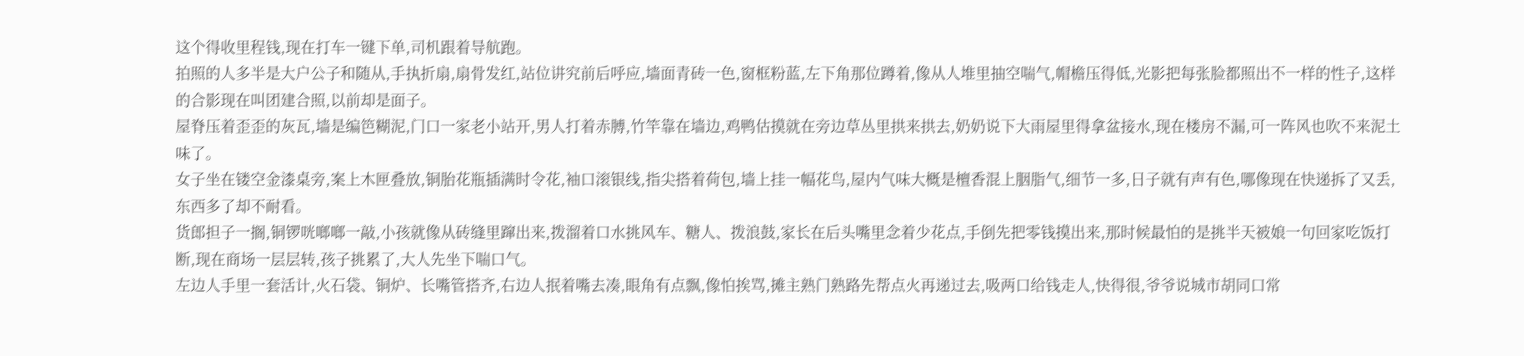这个得收里程钱,现在打车一键下单,司机跟着导航跑。
拍照的人多半是大户公子和随从,手执折扇,扇骨发红,站位讲究前后呼应,墙面青砖一色,窗框粉蓝,左下角那位蹲着,像从人堆里抽空喘气,帽檐压得低,光影把每张脸都照出不一样的性子,这样的合影现在叫团建合照,以前却是面子。
屋脊压着歪歪的灰瓦,墙是编笆糊泥,门口一家老小站开,男人打着赤膊,竹竿靠在墙边,鸡鸭估摸就在旁边草丛里拱来拱去,奶奶说下大雨屋里得拿盆接水,现在楼房不漏,可一阵风也吹不来泥土味了。
女子坐在镂空金漆桌旁,案上木匣叠放,铜胎花瓶插满时令花,袖口滚银线,指尖搭着荷包,墙上挂一幅花鸟,屋内气味大概是檀香混上胭脂气,细节一多,日子就有声有色,哪像现在快递拆了又丢,东西多了却不耐看。
货郎担子一搁,铜锣咣啷啷一敲,小孩就像从砖缝里蹿出来,拨溜着口水挑风车、糖人、拨浪鼓,家长在后头嘴里念着少花点,手倒先把零钱摸出来,那时候最怕的是挑半天被娘一句回家吃饭打断,现在商场一层层转,孩子挑累了,大人先坐下喘口气。
左边人手里一套活计,火石袋、铜炉、长嘴管搭齐,右边人抿着嘴去凑,眼角有点飘,像怕挨骂,摊主熟门熟路先帮点火再递过去,吸两口给钱走人,快得很,爷爷说城市胡同口常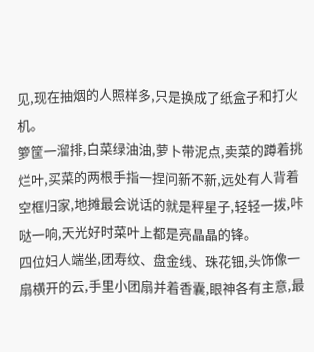见,现在抽烟的人照样多,只是换成了纸盒子和打火机。
箩筐一溜排,白菜绿油油,萝卜带泥点,卖菜的蹲着挑烂叶,买菜的两根手指一捏问新不新,远处有人背着空框归家,地摊最会说话的就是秤星子,轻轻一拨,咔哒一响,天光好时菜叶上都是亮晶晶的锋。
四位妇人端坐,团寿纹、盘金线、珠花钿,头饰像一扇横开的云,手里小团扇并着香囊,眼神各有主意,最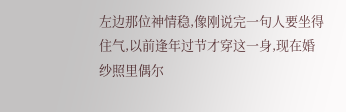左边那位神情稳,像刚说完一句人要坐得住气,以前逢年过节才穿这一身,现在婚纱照里偶尔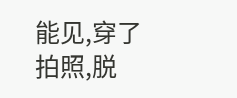能见,穿了拍照,脱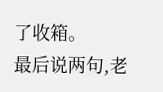了收箱。
最后说两句,老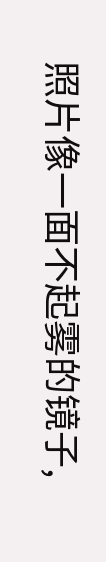照片像一面不起雾的镜子,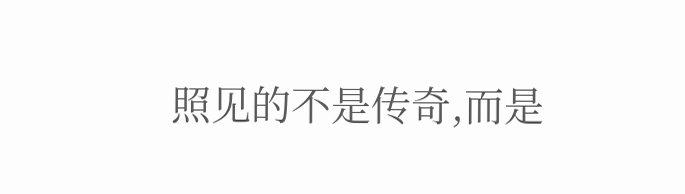照见的不是传奇,而是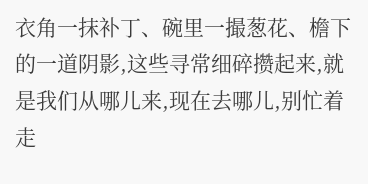衣角一抹补丁、碗里一撮葱花、檐下的一道阴影,这些寻常细碎攒起来,就是我们从哪儿来,现在去哪儿,别忙着走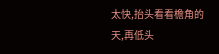太快,抬头看看檐角的天,再低头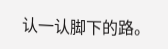认一认脚下的路。